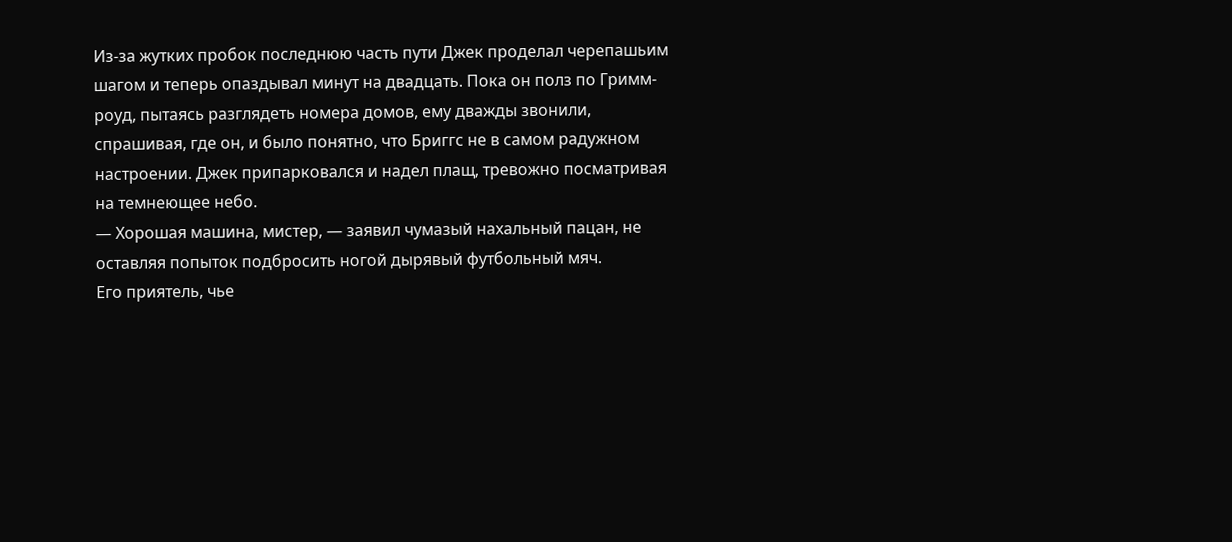Из-за жутких пробок последнюю часть пути Джек проделал черепашьим шагом и теперь опаздывал минут на двадцать. Пока он полз по Гримм-роуд, пытаясь разглядеть номера домов, ему дважды звонили, спрашивая, где он, и было понятно, что Бриггс не в самом радужном настроении. Джек припарковался и надел плащ, тревожно посматривая на темнеющее небо.
— Хорошая машина, мистер, — заявил чумазый нахальный пацан, не оставляя попыток подбросить ногой дырявый футбольный мяч.
Его приятель, чье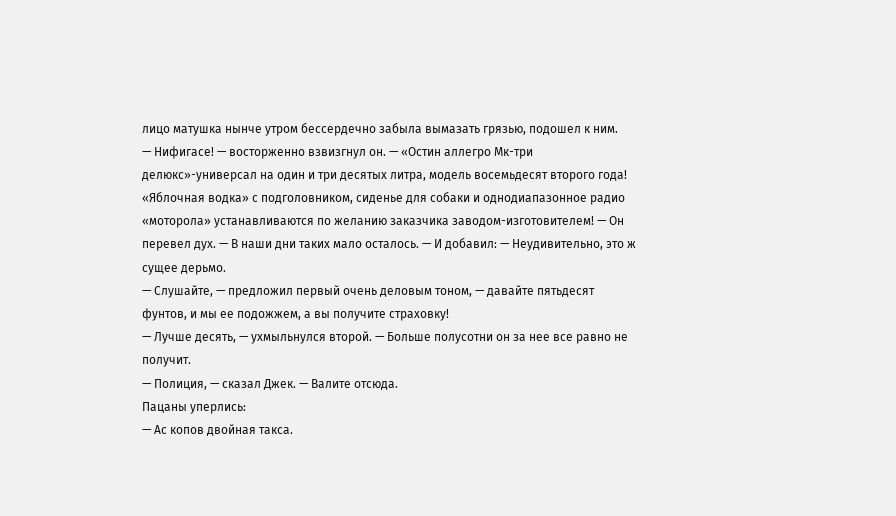лицо матушка нынче утром бессердечно забыла вымазать грязью, подошел к ним.
— Нифигасе! — восторженно взвизгнул он. — «Остин аллегро Мк-три делюкс»-универсал на один и три десятых литра, модель восемьдесят второго года! «Яблочная водка» с подголовником, сиденье для собаки и однодиапазонное радио «моторола» устанавливаются по желанию заказчика заводом-изготовителем! — Он перевел дух. — В наши дни таких мало осталось. — И добавил: — Неудивительно, это ж сущее дерьмо.
— Слушайте, — предложил первый очень деловым тоном, — давайте пятьдесят фунтов, и мы ее подожжем, а вы получите страховку!
— Лучше десять, — ухмыльнулся второй. — Больше полусотни он за нее все равно не получит.
— Полиция, — сказал Джек. — Валите отсюда.
Пацаны уперлись:
— Ас копов двойная такса.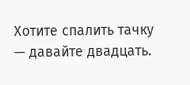Хотите спалить тачку — давайте двадцать.